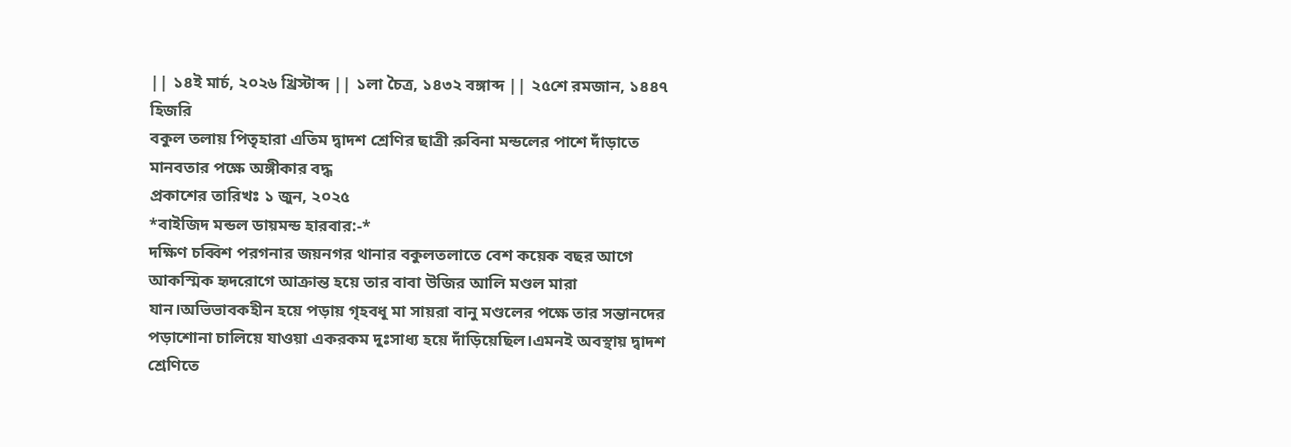|| ১৪ই মার্চ, ২০২৬ খ্রিস্টাব্দ || ১লা চৈত্র, ১৪৩২ বঙ্গাব্দ || ২৫শে রমজান, ১৪৪৭ হিজরি
বকুল তলায় পিতৃহারা এতিম দ্বাদশ শ্রেণির ছাত্রী রুবিনা মন্ডলের পাশে দাঁড়াতে মানবতার পক্ষে অঙ্গীকার বদ্ধ
প্রকাশের তারিখঃ ১ জুন, ২০২৫
*বাইজিদ মন্ডল ডায়মন্ড হারবার:-*
দক্ষিণ চব্বিশ পরগনার জয়নগর থানার বকুলতলাতে বেশ কয়েক বছর আগে আকস্মিক হৃদরোগে আক্রান্ত হয়ে তার বাবা উজির আলি মণ্ডল মারা যান।অভিভাবকহীন হয়ে পড়ায় গৃহবধূ মা সায়রা বানু মণ্ডলের পক্ষে তার সন্তানদের পড়াশোনা চালিয়ে যাওয়া একরকম দুঃসাধ্য হয়ে দাঁড়িয়েছিল।এমনই অবস্থায় দ্বাদশ শ্রেণিতে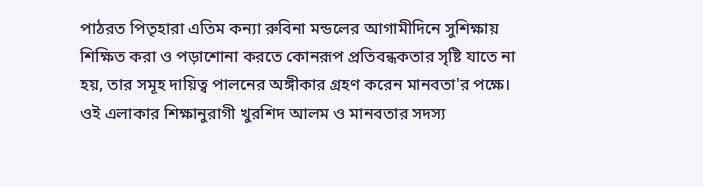পাঠরত পিতৃহারা এতিম কন্যা রুবিনা মন্ডলের আগামীদিনে সুশিক্ষায় শিক্ষিত করা ও পড়াশোনা করতে কোনরূপ প্রতিবন্ধকতার সৃষ্টি যাতে না হয়, তার সমূহ দায়িত্ব পালনের অঙ্গীকার গ্রহণ করেন মানবতা'র পক্ষে। ওই এলাকার শিক্ষানুরাগী খুরশিদ আলম ও মানবতার সদস্য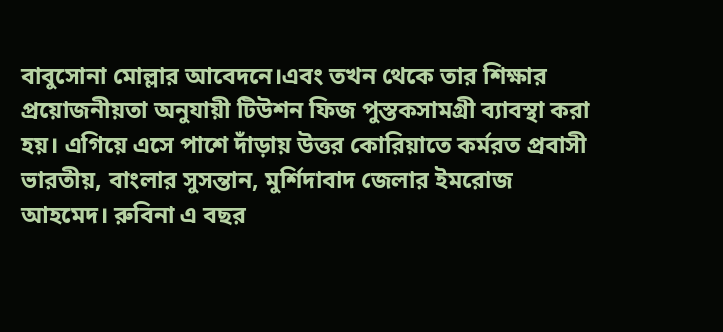বাবুসোনা মোল্লার আবেদনে।এবং তখন থেকে তার শিক্ষার প্রয়োজনীয়তা অনুযায়ী টিউশন ফিজ পুস্তকসামগ্রী ব্যাবস্থা করা হয়। এগিয়ে এসে পাশে দাঁড়ায় উত্তর কোরিয়াতে কর্মরত প্রবাসী ভারতীয়, বাংলার সুসন্তান, মুর্শিদাবাদ জেলার ইমরোজ আহমেদ। রুবিনা এ বছর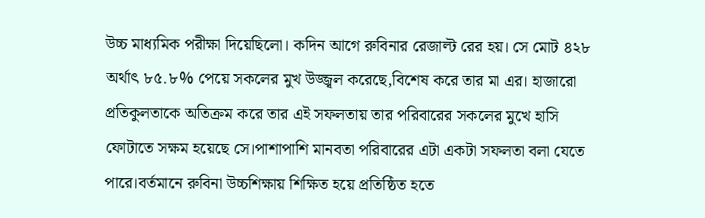উচ্চ মাধ্যমিক পরীক্ষা দিয়েছিলো। কদিন আগে রুবিনার রেজাল্ট রের হয়। সে মোট ৪২৮ অর্থাৎ ৮৫.৮% পেয়ে সকলের মুখ উজ্জ্বল করেছে,বিশেষ করে তার মা এর। হাজারো প্রতিকুলতাকে অতিক্রম করে তার এই সফলতায় তার পরিবারের সকলের মুখে হাসি ফোটাতে সক্ষম হয়েছে সে।পাশাপাশি মানবতা পরিবারের এটা একটা সফলতা বলা যেতে পারে।বর্তমানে রুবিনা উচ্চশিক্ষায় শিক্ষিত হয়ে প্রতিষ্ঠিত হতে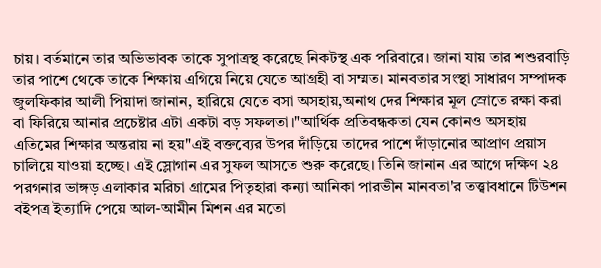চায়। বর্তমানে তার অভিভাবক তাকে সুপাত্রস্থ করেছে নিকটস্থ এক পরিবারে। জানা যায় তার শশুরবাড়ি তার পাশে থেকে তাকে শিক্ষায় এগিয়ে নিয়ে যেতে আগ্রহী বা সম্মত। মানবতার সংস্থা সাধারণ সম্পাদক জুলফিকার আলী পিয়াদা জানান, হারিয়ে যেতে বসা অসহায়,অনাথ দের শিক্ষার মূল স্রোতে রক্ষা করা বা ফিরিয়ে আনার প্রচেষ্টার এটা একটা বড় সফলতা।"আর্থিক প্রতিবন্ধকতা যেন কোনও অসহায় এতিমের শিক্ষার অন্তরায় না হয়"এই বক্তব্যের উপর দাঁড়িয়ে তাদের পাশে দাঁড়ানোর আপ্রাণ প্রয়াস চালিয়ে যাওয়া হচ্ছে। এই স্লোগান এর সুফল আসতে শুরু করেছে। তিনি জানান এর আগে দক্ষিণ ২৪ পরগনার ভাঙ্গড় এলাকার মরিচা গ্রামের পিতৃহারা কন্যা আনিকা পারভীন মানবতা'র তত্ত্বাবধানে টিউশন বইপত্র ইত্যাদি পেয়ে আল-আমীন মিশন এর মতো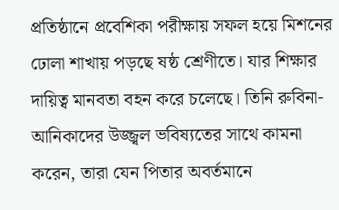প্রতিষ্ঠানে প্রবেশিকা পরীক্ষায় সফল হয়ে মিশনের ঢোলা শাখায় পড়ছে ষষ্ঠ শ্রেণীতে। যার শিক্ষার দায়িত্ব মানবতা বহন করে চলেছে। তিনি রুবিনা-আনিকাদের উজ্জ্বল ভবিষ্যতের সাথে কামনা করেন, তারা যেন পিতার অবর্তমানে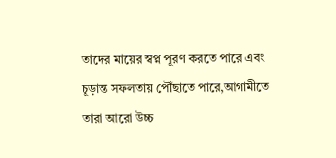তাদের মায়ের স্বপ্ন পূরণ করতে পারে এবং চূড়ান্ত সফলতায় পৌঁছাতে পারে,আগামীতে তারা আরো উচ্চ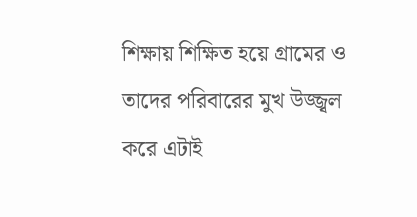শিক্ষায় শিক্ষিত হয়ে গ্রামের ও তাদের পরিবারের মুখ উজ্জ্বল করে এটাই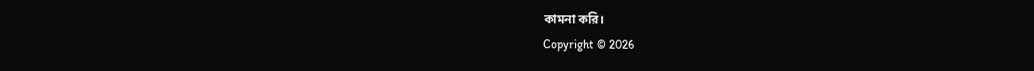কামনা করি।
Copyright © 2026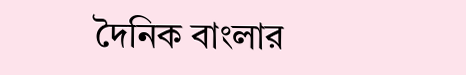দৈনিক বাংলার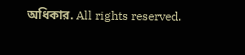অধিকার. All rights reserved.